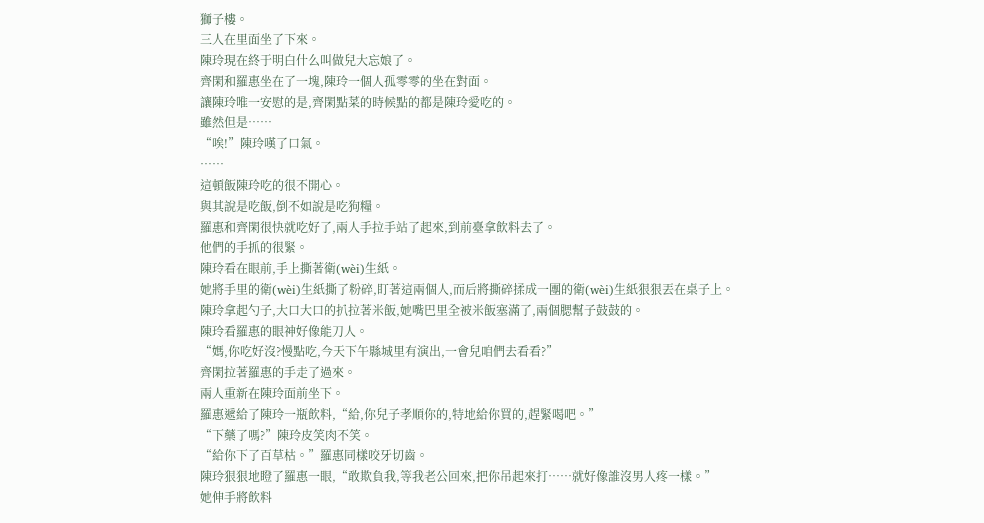獅子樓。
三人在里面坐了下來。
陳玲現在終于明白什么叫做兒大忘娘了。
齊閑和羅惠坐在了一塊,陳玲一個人孤零零的坐在對面。
讓陳玲唯一安慰的是,齊閑點菜的時候點的都是陳玲愛吃的。
雖然但是……
“唉!”陳玲嘆了口氣。
……
這頓飯陳玲吃的很不開心。
與其說是吃飯,倒不如說是吃狗糧。
羅惠和齊閑很快就吃好了,兩人手拉手站了起來,到前臺拿飲料去了。
他們的手抓的很緊。
陳玲看在眼前,手上撕著衛(wèi)生紙。
她將手里的衛(wèi)生紙撕了粉碎,盯著這兩個人,而后將撕碎揉成一團的衛(wèi)生紙狠狠丟在桌子上。
陳玲拿起勺子,大口大口的扒拉著米飯,她嘴巴里全被米飯塞滿了,兩個腮幫子鼓鼓的。
陳玲看羅惠的眼神好像能刀人。
“媽,你吃好沒?慢點吃,今天下午縣城里有演出,一會兒咱們去看看?”
齊閑拉著羅惠的手走了過來。
兩人重新在陳玲面前坐下。
羅惠遞給了陳玲一瓶飲料,“給,你兒子孝順你的,特地給你買的,趕緊喝吧。”
“下藥了嗎?”陳玲皮笑肉不笑。
“給你下了百草枯。”羅惠同樣咬牙切齒。
陳玲狠狠地瞪了羅惠一眼,“敢欺負我,等我老公回來,把你吊起來打……就好像誰沒男人疼一樣。”
她伸手將飲料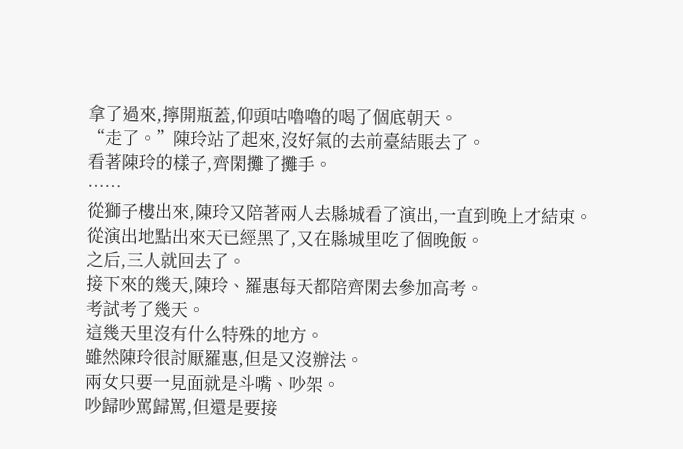拿了過來,擰開瓶蓋,仰頭咕嚕嚕的喝了個底朝天。
“走了。”陳玲站了起來,沒好氣的去前臺結賬去了。
看著陳玲的樣子,齊閑攤了攤手。
……
從獅子樓出來,陳玲又陪著兩人去縣城看了演出,一直到晚上才結束。
從演出地點出來天已經黑了,又在縣城里吃了個晚飯。
之后,三人就回去了。
接下來的幾天,陳玲、羅惠每天都陪齊閑去參加高考。
考試考了幾天。
這幾天里沒有什么特殊的地方。
雖然陳玲很討厭羅惠,但是又沒辦法。
兩女只要一見面就是斗嘴、吵架。
吵歸吵罵歸罵,但還是要接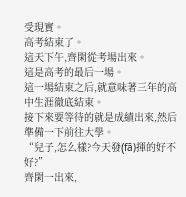受現實。
高考結束了。
這天下午,齊閑從考場出來。
這是高考的最后一場。
這一場結束之后,就意味著三年的高中生涯徹底結束。
接下來要等待的就是成績出來,然后準備一下前往大學。
“兒子,怎么樣?今天發(fā)揮的好不好?”
齊閑一出來,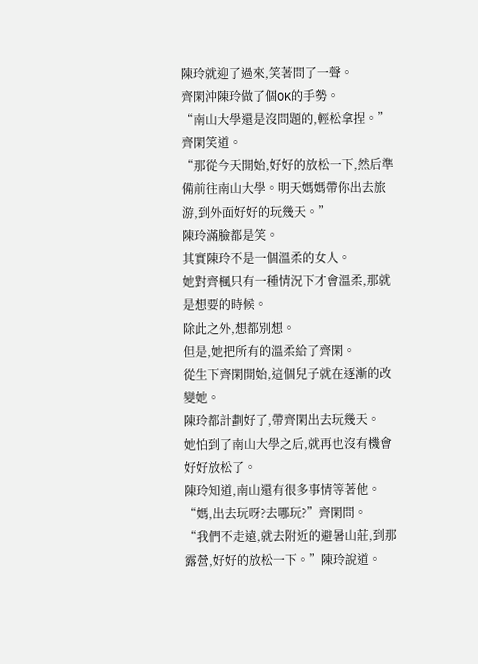陳玲就迎了過來,笑著問了一聲。
齊閑沖陳玲做了個OK的手勢。
“南山大學還是沒問題的,輕松拿捏。”齊閑笑道。
“那從今天開始,好好的放松一下,然后準備前往南山大學。明天媽媽帶你出去旅游,到外面好好的玩幾天。”
陳玲滿臉都是笑。
其實陳玲不是一個溫柔的女人。
她對齊楓只有一種情況下才會溫柔,那就是想要的時候。
除此之外,想都別想。
但是,她把所有的溫柔給了齊閑。
從生下齊閑開始,這個兒子就在逐漸的改變她。
陳玲都計劃好了,帶齊閑出去玩幾天。
她怕到了南山大學之后,就再也沒有機會好好放松了。
陳玲知道,南山還有很多事情等著他。
“媽,出去玩呀?去哪玩?”齊閑問。
“我們不走遠,就去附近的避暑山莊,到那露營,好好的放松一下。”陳玲說道。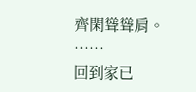齊閑聳聳肩。
……
回到家已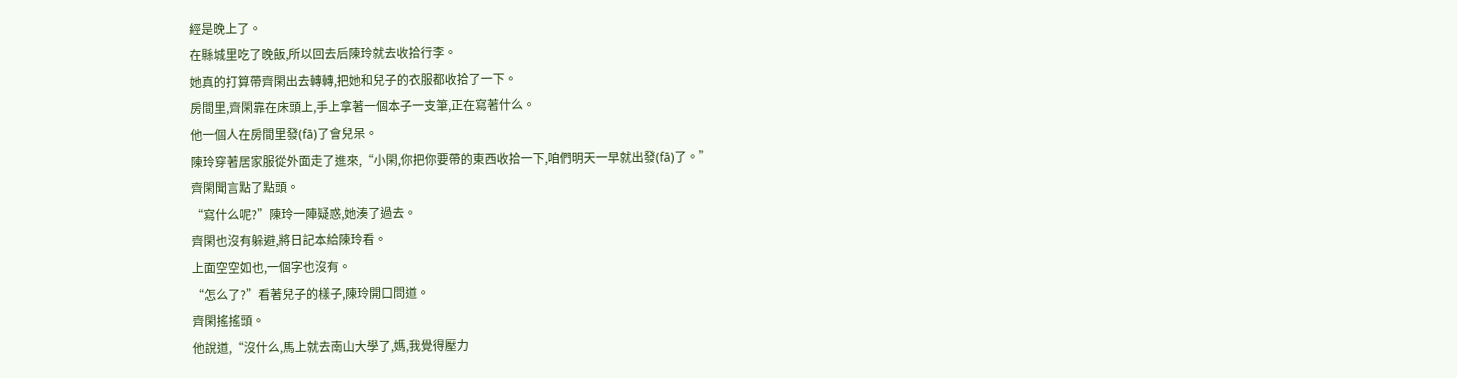經是晚上了。
在縣城里吃了晚飯,所以回去后陳玲就去收拾行李。
她真的打算帶齊閑出去轉轉,把她和兒子的衣服都收拾了一下。
房間里,齊閑靠在床頭上,手上拿著一個本子一支筆,正在寫著什么。
他一個人在房間里發(fā)了會兒呆。
陳玲穿著居家服從外面走了進來,“小閑,你把你要帶的東西收拾一下,咱們明天一早就出發(fā)了。”
齊閑聞言點了點頭。
“寫什么呢?”陳玲一陣疑惑,她湊了過去。
齊閑也沒有躲避,將日記本給陳玲看。
上面空空如也,一個字也沒有。
“怎么了?”看著兒子的樣子,陳玲開口問道。
齊閑搖搖頭。
他說道,“沒什么,馬上就去南山大學了,媽,我覺得壓力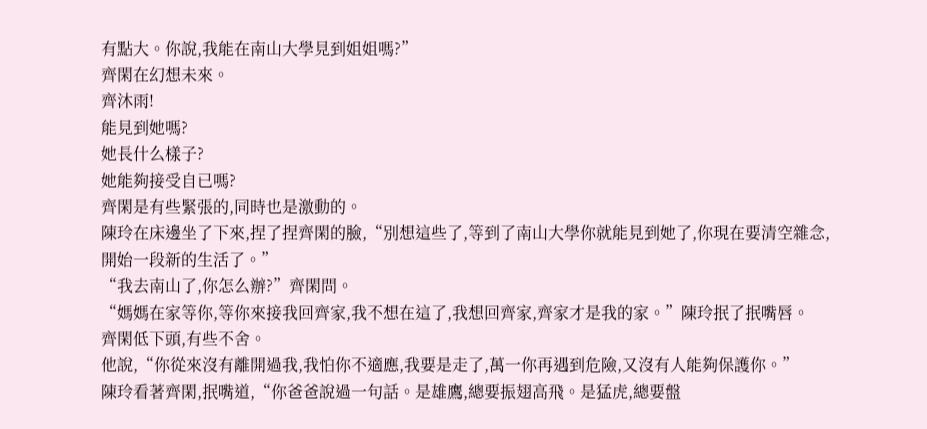有點大。你說,我能在南山大學見到姐姐嗎?”
齊閑在幻想未來。
齊沐雨!
能見到她嗎?
她長什么樣子?
她能夠接受自已嗎?
齊閑是有些緊張的,同時也是激動的。
陳玲在床邊坐了下來,捏了捏齊閑的臉,“別想這些了,等到了南山大學你就能見到她了,你現在要清空雜念,開始一段新的生活了。”
“我去南山了,你怎么辦?”齊閑問。
“媽媽在家等你,等你來接我回齊家,我不想在這了,我想回齊家,齊家才是我的家。”陳玲抿了抿嘴唇。
齊閑低下頭,有些不舍。
他說,“你從來沒有離開過我,我怕你不適應,我要是走了,萬一你再遇到危險,又沒有人能夠保護你。”
陳玲看著齊閑,抿嘴道,“你爸爸說過一句話。是雄鷹,總要振翅高飛。是猛虎,總要盤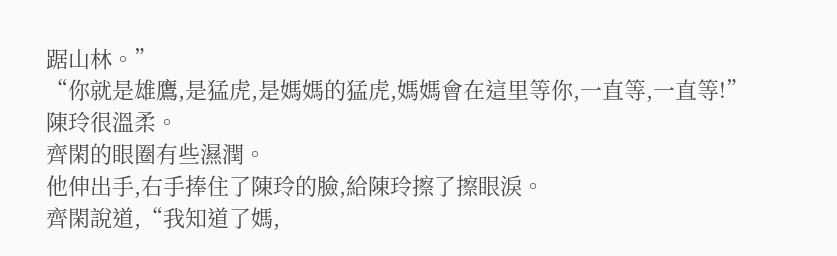踞山林。”
“你就是雄鷹,是猛虎,是媽媽的猛虎,媽媽會在這里等你,一直等,一直等!”
陳玲很溫柔。
齊閑的眼圈有些濕潤。
他伸出手,右手捧住了陳玲的臉,給陳玲擦了擦眼淚。
齊閑說道,“我知道了媽,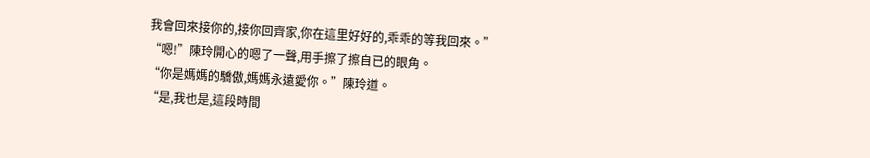我會回來接你的,接你回齊家,你在這里好好的,乖乖的等我回來。”
“嗯!”陳玲開心的嗯了一聲,用手擦了擦自已的眼角。
“你是媽媽的驕傲,媽媽永遠愛你。”陳玲道。
“是,我也是,這段時間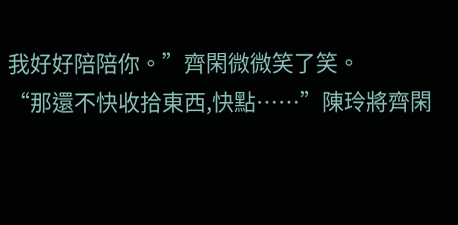我好好陪陪你。”齊閑微微笑了笑。
“那還不快收拾東西,快點……”陳玲將齊閑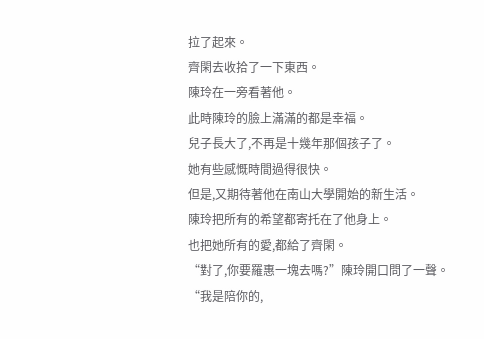拉了起來。
齊閑去收拾了一下東西。
陳玲在一旁看著他。
此時陳玲的臉上滿滿的都是幸福。
兒子長大了,不再是十幾年那個孩子了。
她有些感慨時間過得很快。
但是,又期待著他在南山大學開始的新生活。
陳玲把所有的希望都寄托在了他身上。
也把她所有的愛,都給了齊閑。
“對了,你要羅惠一塊去嗎?”陳玲開口問了一聲。
“我是陪你的,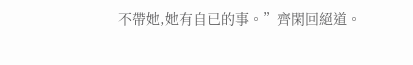不帶她,她有自已的事。”齊閑回絕道。